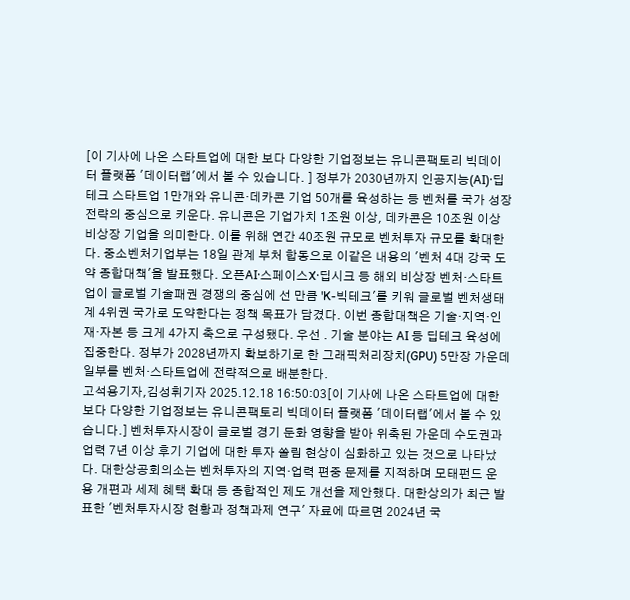[이 기사에 나온 스타트업에 대한 보다 다양한 기업정보는 유니콘팩토리 빅데이터 플랫폼 '데이터랩'에서 볼 수 있습니다. ] 정부가 2030년까지 인공지능(AI)·딥테크 스타트업 1만개와 유니콘·데카콘 기업 50개를 육성하는 등 벤처를 국가 성장 전략의 중심으로 키운다. 유니콘은 기업가치 1조원 이상, 데카콘은 10조원 이상 비상장 기업을 의미한다. 이를 위해 연간 40조원 규모로 벤처투자 규모를 확대한다. 중소벤처기업부는 18일 관계 부처 합동으로 이같은 내용의 '벤처 4대 강국 도약 종합대책'을 발표했다. 오픈AI·스페이스X·딥시크 등 해외 비상장 벤처·스타트업이 글로벌 기술패권 경쟁의 중심에 선 만큼 'K-빅테크'를 키워 글로벌 벤처생태계 4위권 국가로 도약한다는 정책 목표가 담겼다. 이번 종합대책은 기술·지역·인재·자본 등 크게 4가지 축으로 구성됐다. 우선 . 기술 분야는 AI 등 딥테크 육성에 집중한다. 정부가 2028년까지 확보하기로 한 그래픽처리장치(GPU) 5만장 가운데 일부를 벤처·스타트업에 전략적으로 배분한다.
고석용기자,김성휘기자 2025.12.18 16:50:03[이 기사에 나온 스타트업에 대한 보다 다양한 기업정보는 유니콘팩토리 빅데이터 플랫폼 '데이터랩'에서 볼 수 있습니다.] 벤처투자시장이 글로벌 경기 둔화 영향을 받아 위축된 가운데 수도권과 업력 7년 이상 후기 기업에 대한 투자 쏠림 현상이 심화하고 있는 것으로 나타났다. 대한상공회의소는 벤처투자의 지역·업력 편중 문제를 지적하며 모태펀드 운용 개편과 세제 혜택 확대 등 종합적인 제도 개선을 제안했다. 대한상의가 최근 발표한 '벤처투자시장 현황과 정책과제 연구' 자료에 따르면 2024년 국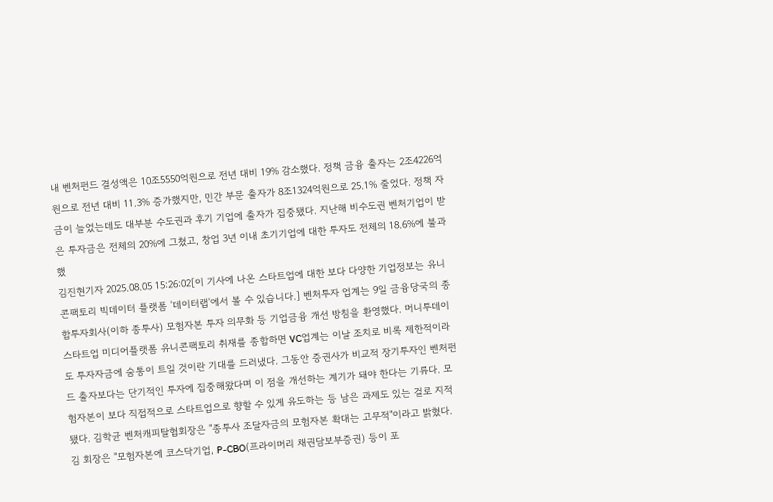내 벤처펀드 결성액은 10조5550억원으로 전년 대비 19% 감소했다. 정책 금융 출자는 2조4226억원으로 전년 대비 11.3% 증가했지만, 민간 부문 출자가 8조1324억원으로 25.1% 줄었다. 정책 자금이 늘었는데도 대부분 수도권과 후기 기업에 출자가 집중됐다. 지난해 비수도권 벤처기업이 받은 투자금은 전체의 20%에 그쳤고, 창업 3년 이내 초기기업에 대한 투자도 전체의 18.6%에 불과했
김진현기자 2025.08.05 15:26:02[이 기사에 나온 스타트업에 대한 보다 다양한 기업정보는 유니콘팩토리 빅데이터 플랫폼 '데이터랩'에서 볼 수 있습니다.] 벤처투자 업계는 9일 금융당국의 종합투자회사(이하 종투사) 모험자본 투자 의무화 등 기업금융 개선 방침을 환영했다. 머니투데이 스타트업 미디어플랫폼 유니콘팩토리 취재를 종합하면 VC업계는 이날 조치로 비록 제한적이라도 투자자금에 숨통이 트일 것이란 기대를 드러냈다. 그동안 증권사가 비교적 장기투자인 벤처펀드 출자보다는 단기적인 투자에 집중해왔다며 이 점을 개선하는 계기가 돼야 한다는 기류다. 모험자본이 보다 직접적으로 스타트업으로 향할 수 있게 유도하는 등 남은 과제도 있는 걸로 지적됐다. 김학균 벤처캐피탈협회장은 "종투사 조달자금의 모험자본 확대는 고무적"이라고 밝혔다. 김 회장은 "모험자본에 코스닥기업, P-CBO(프라이머리 채권담보부증권) 등이 포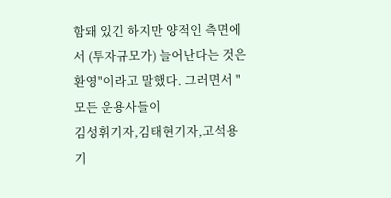함돼 있긴 하지만 양적인 측면에서 (투자규모가) 늘어난다는 것은 환영"이라고 말했다. 그러면서 "모든 운용사들이
김성휘기자,김태현기자,고석용기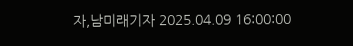자,남미래기자 2025.04.09 16:00:00